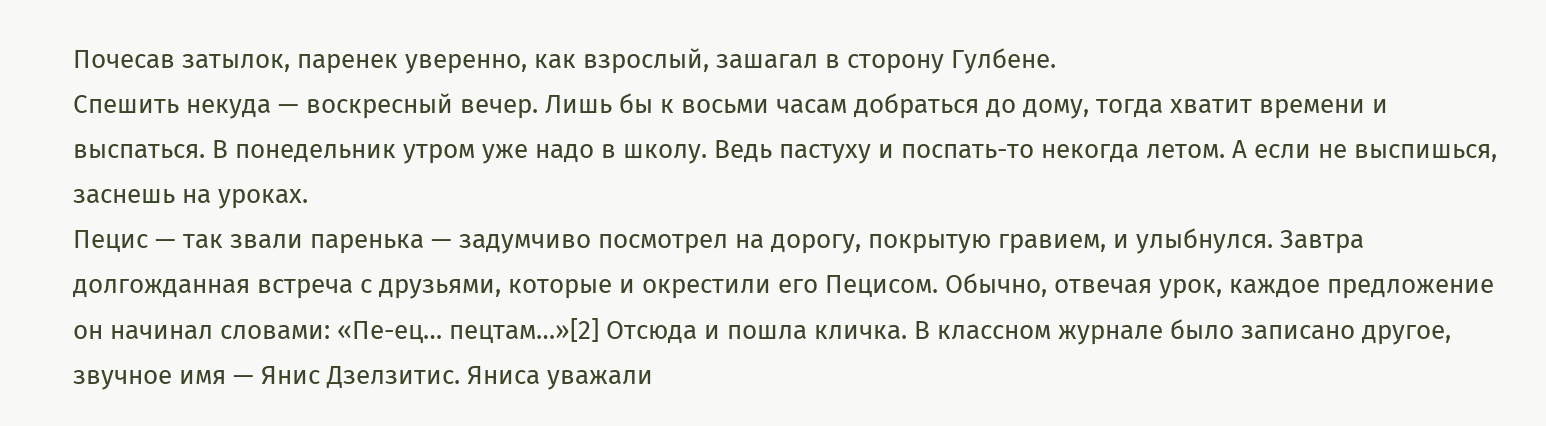Почесав затылок, паренек уверенно, как взрослый, зашагал в сторону Гулбене.
Спешить некуда — воскресный вечер. Лишь бы к восьми часам добраться до дому, тогда хватит времени и выспаться. В понедельник утром уже надо в школу. Ведь пастуху и поспать-то некогда летом. А если не выспишься, заснешь на уроках.
Пецис — так звали паренька — задумчиво посмотрел на дорогу, покрытую гравием, и улыбнулся. Завтра долгожданная встреча с друзьями, которые и окрестили его Пецисом. Обычно, отвечая урок, каждое предложение он начинал словами: «Пе-ец… пецтам…»[2] Отсюда и пошла кличка. В классном журнале было записано другое, звучное имя — Янис Дзелзитис. Яниса уважали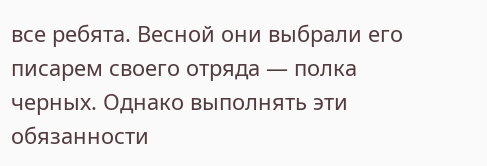все ребята. Весной они выбрали его писарем своего отряда — полка черных. Однако выполнять эти обязанности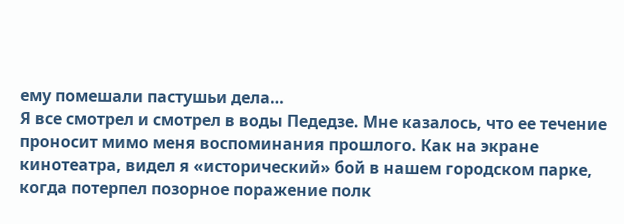ему помешали пастушьи дела…
Я все смотрел и смотрел в воды Педедзе. Мне казалось, что ее течение проносит мимо меня воспоминания прошлого. Как на экране кинотеатра, видел я «исторический» бой в нашем городском парке, когда потерпел позорное поражение полк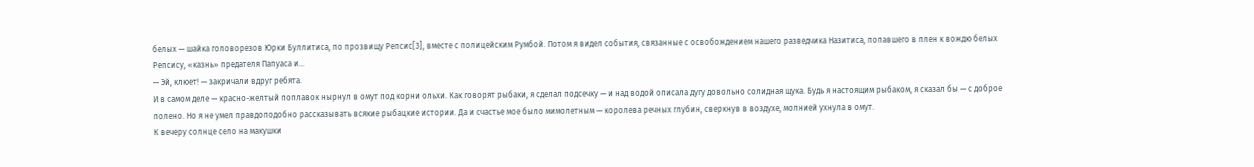белых — шайка головорезов Юрки Буллитиса, по прозвищу Репсис[3], вместе с полицейским Румбой. Потом я видел события, связанные с освобождением нашего разведчика Назитиса, попавшего в плен к вождю белых Репсису, «казнь» предателя Папуаса и…
— Эй, клюет! — закричали вдруг ребята.
И в самом деле — красно-желтый поплавок нырнул в омут под корни ольхи. Как говорят рыбаки, я сделал подсечку — и над водой описала дугу довольно солидная щука. Будь я настоящим рыбаком, я сказал бы — с доброе полено. Но я не умел правдоподобно рассказывать всякие рыбацкие истории. Да и счастье мое было мимолетным — королева речных глубин, сверкнув в воздухе, молнией ухнула в омут.
К вечеру солнце село на макушки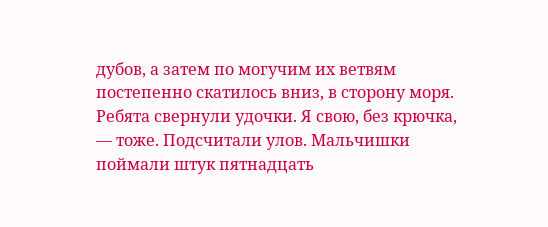дубов, а затем по могучим их ветвям постепенно скатилось вниз, в сторону моря. Ребята свернули удочки. Я свою, без крючка, — тоже. Подсчитали улов. Мальчишки поймали штук пятнадцать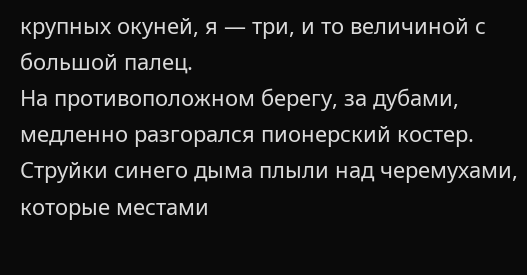крупных окуней, я — три, и то величиной с большой палец.
На противоположном берегу, за дубами, медленно разгорался пионерский костер. Струйки синего дыма плыли над черемухами, которые местами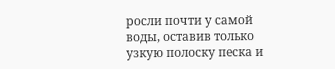росли почти у самой воды, оставив только узкую полоску песка и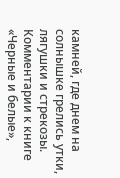камней, где днем на солнышке грелись утки, лягушки и стрекозы.
Комментарии к книге «Черные и белые»,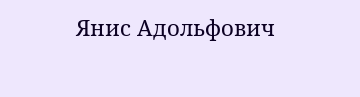Янис Адольфович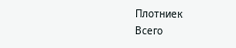Плотниек
Всего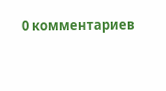0 комментариев